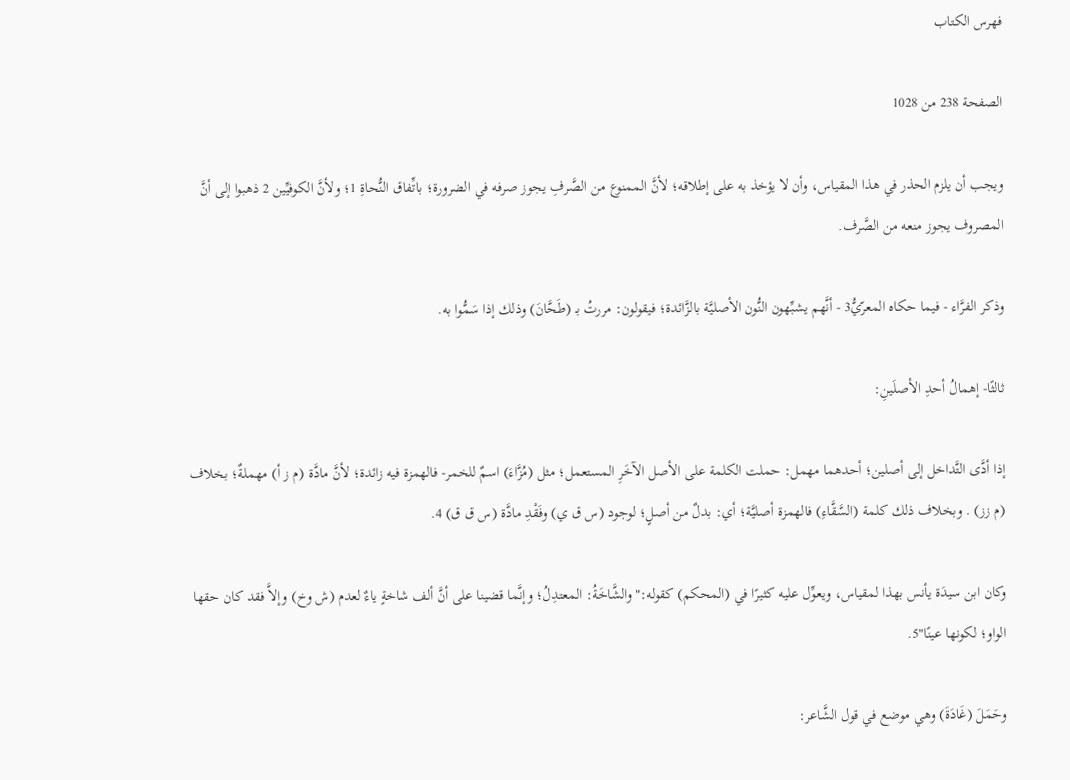فهرس الكتاب

الصفحة 238 من 1028

ويجب أن يلزم الحذر في هذا المقياس، وأن لا يؤخذ به على إطلاقه؛ لأنَّ الممنوع من الصَّرفِ يجوز صرفه في الضرورة؛ باتِّفاق النُّحاةِ 1؛ ولأنَّ الكوفيِّين 2 ذهبوا إلى أنَّ المصروف يجوز منعه من الصَّرف.

وذكر الفرَّاء - فيما حكاه المعرّيُّ3 - أنَّهم يشبِّهون النُّون الأصليَّة بالزَّائدة؛ فيقولون: مررتُ بـ (طَحَّانَ) وذلك إذا سَمُّوا به.

ثالثًا- إهمالُ أحدِ الأصلَينِ:

إذا أدَّى التَّداخل إلى أصلين؛ أحدهما مهمل: حملت الكلمة على الأصل الآخَرِ المستعمل؛ مثل (مُزَّاءَ) اسمٌ للخمر- فالهمزة فيه زائدة؛ لأنَّ مادَّة (م ز أ) مهملةٌ؛ بخلاف (م زز) . وبخلاف ذلك كلمة (السَّقَّاءِ) فالهمزة أصليَّة؛ أي: بدلٌ من أصلٍ؛ لوجود (س ق ي) وفَقْدِ مادَّة (س ق ق) 4.

وكان ابن سيدَة يأنس بهذا لمقياس، ويعوِّل عليه كثيرًا في (المحكم) كقوله:"والشَّاخَةُ: المعتدِلُ؛ وإنَّما قضينا على أنَّ ألف شاخةٍ ياءٌ لعدم (ش وخ) وإلاَّ فقد كان حقها الواو؛ لكونها عينًا"5.

وحَمَلَ (غَادَةَ) وهي موضع في قول الشَّاعر: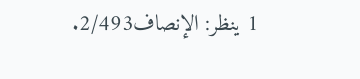1 ينظر: الإنصاف2/493.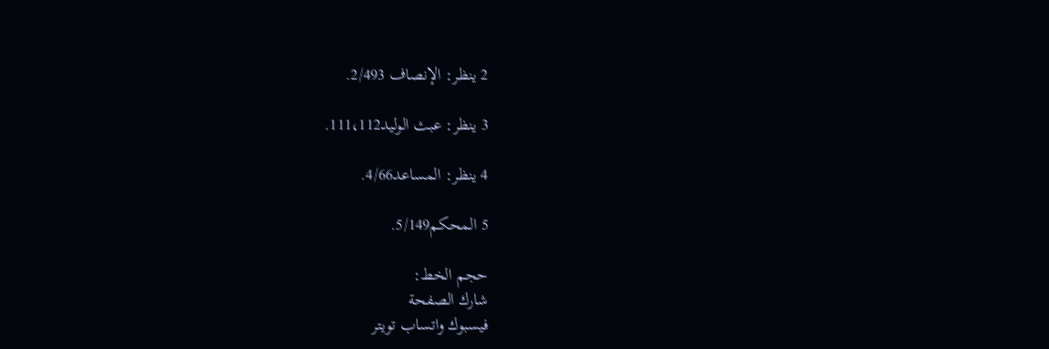2 ينظر: الإنصاف 2/493.

3 ينظر: عبث الوليد111،112.

4 ينظر: المساعد4/66.

5 المحكم5/149.

حجم الخط:
شارك الصفحة
فيسبوك واتساب تويتر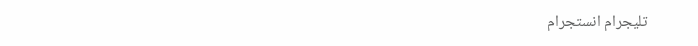تليجرام انستجرام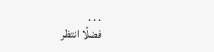. . .
فضلًا انتظر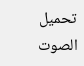تحميل الصوت